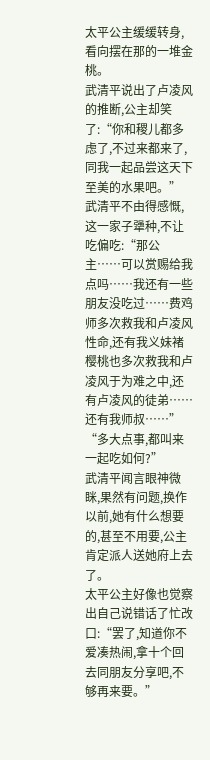太平公主缓缓转身,看向摆在那的一堆金桃。
武清平说出了卢凌风的推断,公主却笑了:“你和稷儿都多虑了,不过来都来了,同我一起品尝这天下至美的水果吧。”
武清平不由得感慨,这一家子犟种,不让吃偏吃:“那公主……可以赏赐给我点吗……我还有一些朋友没吃过……费鸡师多次救我和卢凌风性命,还有我义妹褚樱桃也多次救我和卢凌风于为难之中,还有卢凌风的徒弟……还有我师叔……”
“多大点事,都叫来一起吃如何?”
武清平闻言眼神微眯,果然有问题,换作以前,她有什么想要的,甚至不用要,公主肯定派人送她府上去了。
太平公主好像也觉察出自己说错话了忙改口:“罢了,知道你不爱凑热闹,拿十个回去同朋友分享吧,不够再来要。”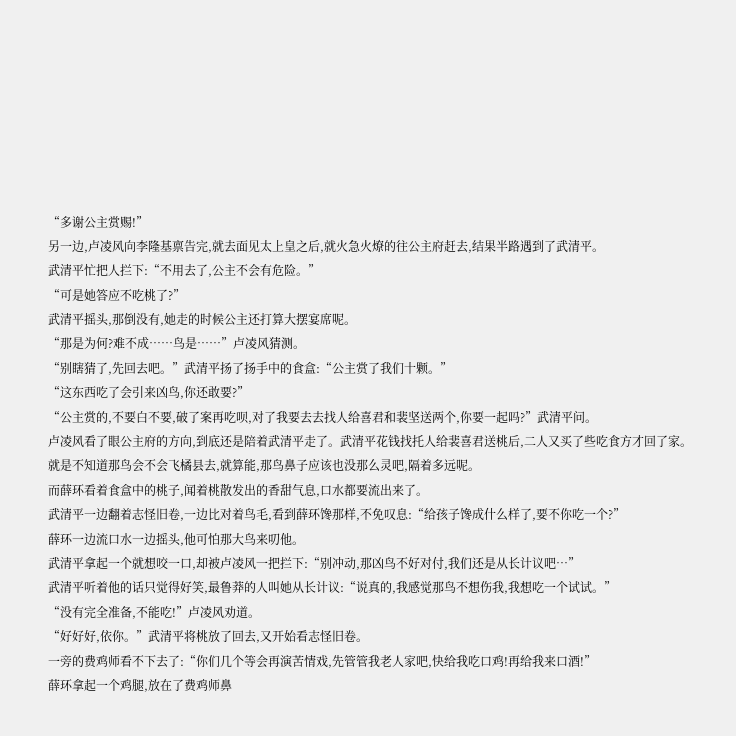“多谢公主赏赐!”
另一边,卢凌风向李隆基禀告完,就去面见太上皇之后,就火急火燎的往公主府赶去,结果半路遇到了武清平。
武清平忙把人拦下:“不用去了,公主不会有危险。”
“可是她答应不吃桃了?”
武清平摇头,那倒没有,她走的时候公主还打算大摆宴席呢。
“那是为何?难不成……鸟是……”卢凌风猜测。
“别瞎猜了,先回去吧。”武清平扬了扬手中的食盒:“公主赏了我们十颗。”
“这东西吃了会引来凶鸟,你还敢要?”
“公主赏的,不要白不要,破了案再吃呗,对了我要去去找人给喜君和裴坚送两个,你要一起吗?”武清平问。
卢凌风看了眼公主府的方向,到底还是陪着武清平走了。武清平花钱找托人给裴喜君送桃后,二人又买了些吃食方才回了家。
就是不知道那鸟会不会飞橘县去,就算能,那鸟鼻子应该也没那么灵吧,隔着多远呢。
而薛环看着食盒中的桃子,闻着桃散发出的香甜气息,口水都要流出来了。
武清平一边翻着志怪旧卷,一边比对着鸟毛,看到薛环馋那样,不免叹息:“给孩子馋成什么样了,要不你吃一个?”
薛环一边流口水一边摇头,他可怕那大鸟来叨他。
武清平拿起一个就想咬一口,却被卢凌风一把拦下:“别冲动,那凶鸟不好对付,我们还是从长计议吧…”
武清平听着他的话只觉得好笑,最鲁莽的人叫她从长计议:“说真的,我感觉那鸟不想伤我,我想吃一个试试。”
“没有完全准备,不能吃!”卢凌风劝道。
“好好好,依你。”武清平将桃放了回去,又开始看志怪旧卷。
一旁的费鸡师看不下去了:“你们几个等会再演苦情戏,先管管我老人家吧,快给我吃口鸡!再给我来口酒!”
薛环拿起一个鸡腿,放在了费鸡师鼻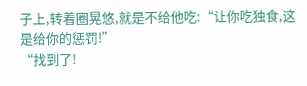子上,转着圈晃悠,就是不给他吃:“让你吃独食,这是给你的惩罚!”
“找到了!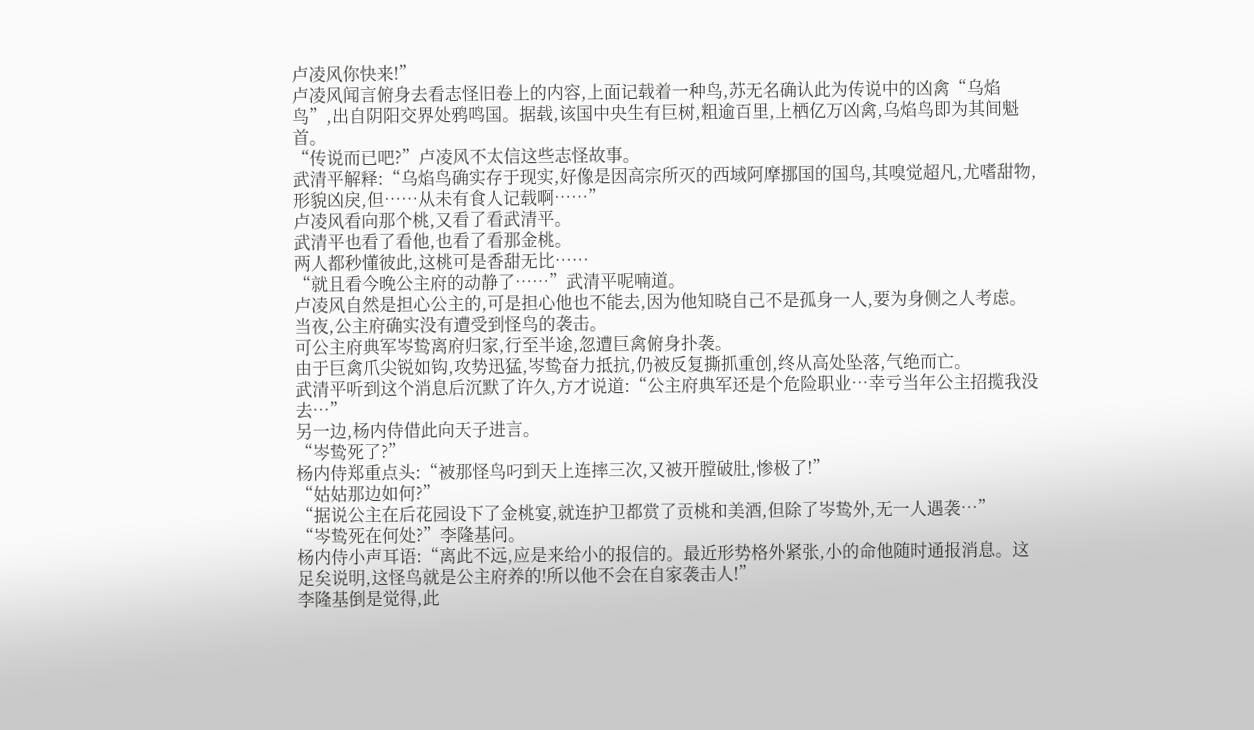卢凌风你快来!”
卢凌风闻言俯身去看志怪旧卷上的内容,上面记载着一种鸟,苏无名确认此为传说中的凶禽“乌焰鸟”,出自阴阳交界处鸦鸣国。据载,该国中央生有巨树,粗逾百里,上栖亿万凶禽,乌焰鸟即为其间魁首。
“传说而已吧?”卢凌风不太信这些志怪故事。
武清平解释:“乌焰鸟确实存于现实,好像是因高宗所灭的西域阿摩挪国的国鸟,其嗅觉超凡,尤嗜甜物,形貌凶戾,但……从未有食人记载啊……”
卢凌风看向那个桃,又看了看武清平。
武清平也看了看他,也看了看那金桃。
两人都秒懂彼此,这桃可是香甜无比……
“就且看今晚公主府的动静了……”武清平呢喃道。
卢凌风自然是担心公主的,可是担心他也不能去,因为他知晓自己不是孤身一人,要为身侧之人考虑。
当夜,公主府确实没有遭受到怪鸟的袭击。
可公主府典军岑鸷离府归家,行至半途,忽遭巨禽俯身扑袭。
由于巨禽爪尖锐如钩,攻势迅猛,岑鸷奋力抵抗,仍被反复撕抓重创,终从高处坠落,气绝而亡。
武清平听到这个消息后沉默了许久,方才说道:“公主府典军还是个危险职业…幸亏当年公主招揽我没去…”
另一边,杨内侍借此向天子进言。
“岑鸷死了?”
杨内侍郑重点头:“被那怪鸟叼到天上连摔三次,又被开膛破肚,惨极了!”
“姑姑那边如何?”
“据说公主在后花园设下了金桃宴,就连护卫都赏了贡桃和美酒,但除了岑鸷外,无一人遇袭…”
“岑鸷死在何处?”李隆基问。
杨内侍小声耳语:“离此不远,应是来给小的报信的。最近形势格外紧张,小的命他随时通报消息。这足矣说明,这怪鸟就是公主府养的!所以他不会在自家袭击人!”
李隆基倒是觉得,此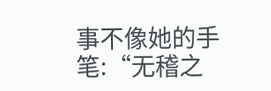事不像她的手笔:“无稽之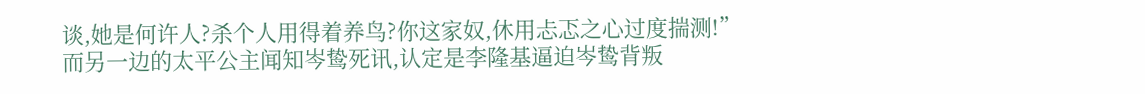谈,她是何许人?杀个人用得着养鸟?你这家奴,休用忐忑之心过度揣测!”
而另一边的太平公主闻知岑鸷死讯,认定是李隆基逼迫岑鸷背叛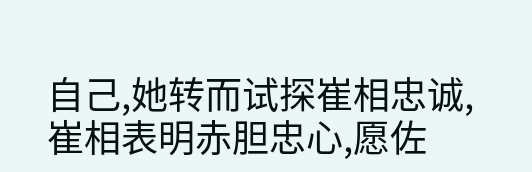自己,她转而试探崔相忠诚,崔相表明赤胆忠心,愿佐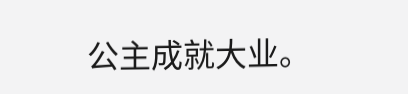公主成就大业。